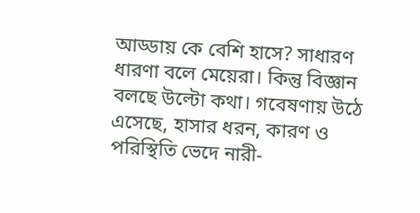আড্ডায় কে বেশি হাসে? সাধারণ ধারণা বলে মেয়েরা। কিন্তু বিজ্ঞান বলছে উল্টো কথা। গবেষণায় উঠে এসেছে, হাসার ধরন, কারণ ও পরিস্থিতি ভেদে নারী-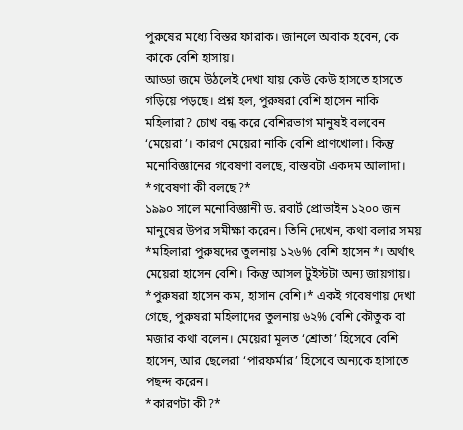পুরুষের মধ্যে বিস্তর ফারাক। জানলে অবাক হবেন, কে কাকে বেশি হাসায়।
আড্ডা জমে উঠলেই দেখা যায় কেউ কেউ হাসতে হাসতে গড়িয়ে পড়ছে। প্রশ্ন হল, পুরুষরা বেশি হাসেন নাকি মহিলারা? চোখ বন্ধ করে বেশিরভাগ মানুষই বলবেন ‘মেয়েরা’। কারণ মেয়েরা নাকি বেশি প্রাণখোলা। কিন্তু মনোবিজ্ঞানের গবেষণা বলছে, বাস্তবটা একদম আলাদা।
*গবেষণা কী বলছে?*
১৯৯০ সালে মনোবিজ্ঞানী ড. রবার্ট প্রোভাইন ১২০০ জন মানুষের উপর সমীক্ষা করেন। তিনি দেখেন, কথা বলার সময় *মহিলারা পুরুষদের তুলনায় ১২৬% বেশি হাসেন*। অর্থাৎ মেয়েরা হাসেন বেশি। কিন্তু আসল টুইস্টটা অন্য জায়গায়।
*পুরুষরা হাসেন কম, হাসান বেশি।* একই গবেষণায় দেখা গেছে, পুরুষরা মহিলাদের তুলনায় ৬২% বেশি কৌতুক বা মজার কথা বলেন। মেয়েরা মূলত ‘শ্রোতা’ হিসেবে বেশি হাসেন, আর ছেলেরা ‘পারফর্মার’ হিসেবে অন্যকে হাসাতে পছন্দ করেন।
*কারণটা কী?*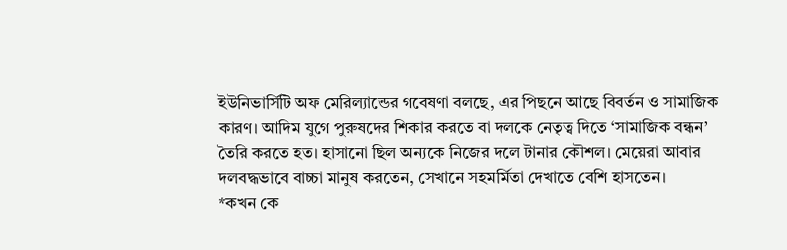ইউনিভার্সিটি অফ মেরিল্যান্ডের গবেষণা বলছে, এর পিছনে আছে বিবর্তন ও সামাজিক কারণ। আদিম যুগে পুরুষদের শিকার করতে বা দলকে নেতৃত্ব দিতে ‘সামাজিক বন্ধন’ তৈরি করতে হত। হাসানো ছিল অন্যকে নিজের দলে টানার কৌশল। মেয়েরা আবার দলবদ্ধভাবে বাচ্চা মানুষ করতেন, সেখানে সহমর্মিতা দেখাতে বেশি হাসতেন।
*কখন কে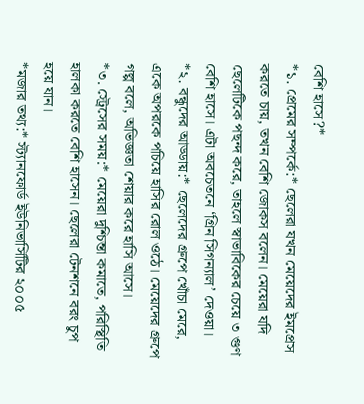বেশি হাসে?*
*১. প্রেমের সম্পর্কে:* ছেলেরা যখন মেয়েদের ইমপ্রেস করতে চায়, তখন বেশি জোকস বলেন। মেয়েরা যদি ছেলেটিকে পছন্দ করে, তাহলে স্বাভাবিকের চেয়ে ৩ গুণ বেশি হাসে। এটা অবচেতনে ‘গ্রিন সিগন্যাল’ দেওয়া।
*২. বন্ধুদের আড্ডায়:* ছেলেদের গ্রুপে খোঁচা মেরে, একে অপরকে পচিয়ে হাসির রোল ওঠে। মেয়েদের গ্রুপে গল্প বলে, অভিজ্ঞতা শেয়ার করে হাসি আসে।
*৩. স্ট্রেসের সময়:* মেয়েরা দুশ্চিন্তা কমাতে, পরিস্থিতি হালকা করতে বেশি হাসেন। ছেলেরা টেনশনে বরং চুপ হয়ে যান।
*মজার তথ্য:* স্ট্যানফোর্ড ইউনিভার্সিটির ২০০৫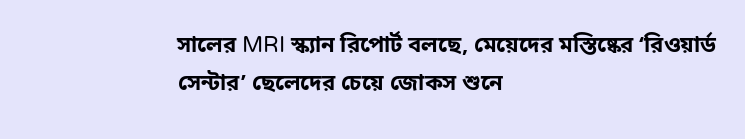সালের MRI স্ক্যান রিপোর্ট বলছে, মেয়েদের মস্তিষ্কের ‘রিওয়ার্ড সেন্টার’ ছেলেদের চেয়ে জোকস শুনে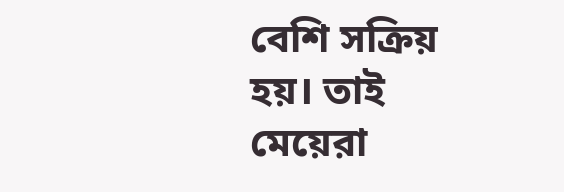বেশি সক্রিয় হয়। তাই মেয়েরা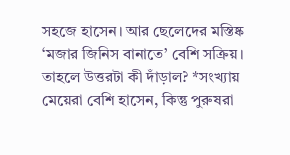সহজে হাসেন। আর ছেলেদের মস্তিষ্ক ‘মজার জিনিস বানাতে’ বেশি সক্রিয়।
তাহলে উত্তরটা কী দাঁড়াল? *সংখ্যায় মেয়েরা বেশি হাসেন, কিন্তু পুরুষরা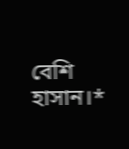বেশি হাসান।*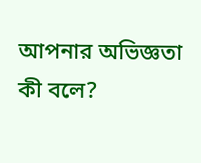আপনার অভিজ্ঞতা কী বলে?